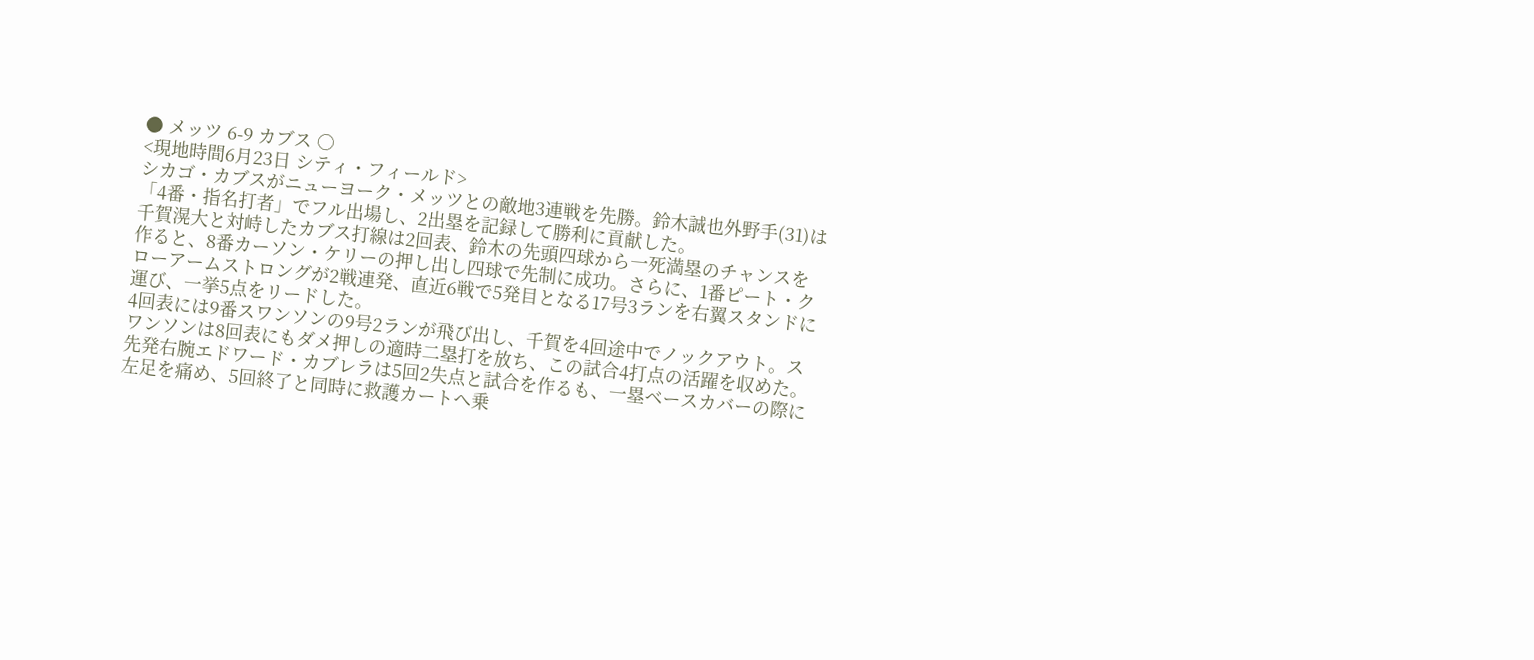● メッツ 6-9 カブス ○
<現地時間6月23日 シティ・フィールド>
シカゴ・カブスがニューヨーク・メッツとの敵地3連戦を先勝。鈴木誠也外野手(31)は「4番・指名打者」でフル出場し、2出塁を記録して勝利に貢献した。
千賀滉大と対峙したカブス打線は2回表、鈴木の先頭四球から一死満塁のチャンスを作ると、8番カーソン・ケリーの押し出し四球で先制に成功。さらに、1番ピート・クローアームストロングが2戦連発、直近6戦で5発目となる17号3ランを右翼スタンドに運び、一挙5点をリードした。
4回表には9番スワンソンの9号2ランが飛び出し、千賀を4回途中でノックアウト。スワンソンは8回表にもダメ押しの適時二塁打を放ち、この試合4打点の活躍を収めた。
先発右腕エドワード・カブレラは5回2失点と試合を作るも、一塁ベースカバーの際に左足を痛め、5回終了と同時に救護カートへ乗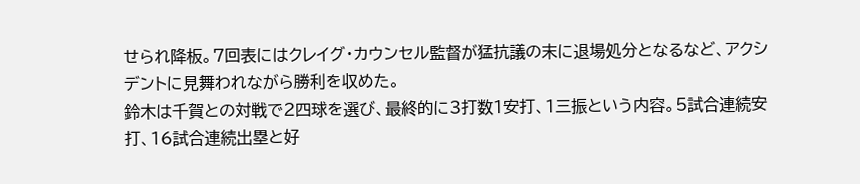せられ降板。7回表にはクレイグ・カウンセル監督が猛抗議の末に退場処分となるなど、アクシデントに見舞われながら勝利を収めた。
鈴木は千賀との対戦で2四球を選び、最終的に3打数1安打、1三振という内容。5試合連続安打、16試合連続出塁と好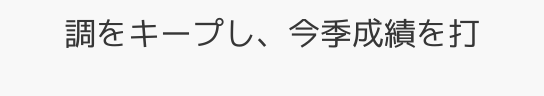調をキープし、今季成績を打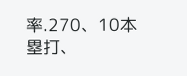率.270、10本塁打、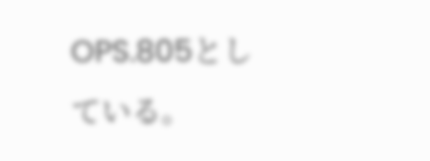OPS.805としている。